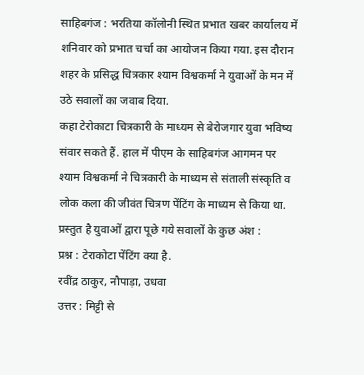साहिबगंज : भरतिया कॉलोनी स्थित प्रभात खबर कार्यालय में शनिवार को प्रभात चर्चा का आयोजन किया गया. इस दौरान शहर के प्रसिद्ध चित्रकार श्याम विश्वकर्मा ने युवाओं के मन में उठे सवालों का जवाब दिया.
कहा टेरोकाटा चित्रकारी के माध्यम से बेरोजगार युवा भविष्य संवार सकते हैं. हाल में पीएम के साहिबगंज आगमन पर श्याम विश्वकर्मा ने चित्रकारी के माध्यम से संताली संस्कृति व लोक कला की जीवंत चित्रण पेंटिंग के माध्यम से किया था. प्रस्तुत है युवाओं द्वारा पूछे गये सवालों के कुछ अंश :
प्रश्न : टेराकोटा पेंटिंग क्या है.
रवींद्र ठाकुर, नौपाड़ा, उधवा
उत्तर : मिट्टी से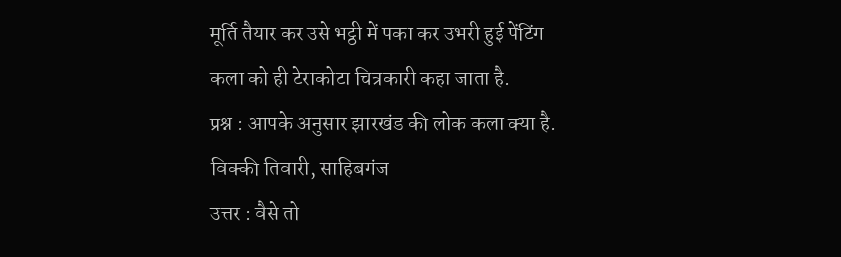मूर्ति तैयार कर उसे भट्ठी में पका कर उभरी हुई पेंटिंग कला को ही टेराकोटा चित्रकारी कहा जाता है.
प्रश्न : आपके अनुसार झारखंड की लोक कला क्या है.
विक्की तिवारी, साहिबगंज
उत्तर : वैसे तो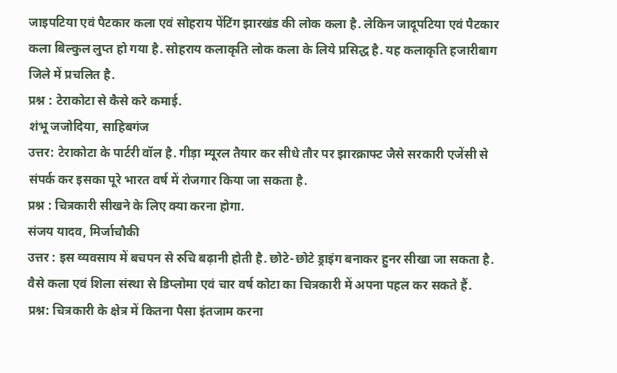जाइपटिया एवं पैटकार कला एवं सोहराय पेंटिंग झारखंड की लोक कला है. लेकिन जादूपटिया एवं पैटकार कला बिल्कुल लुप्त हो गया है. सोहराय कलाकृति लोक कला के लिये प्रसिद्ध है. यह कलाकृति हजारीबाग जिले में प्रचलित है.
प्रश्न : टेराकोटा से कैसे करे कमाई.
शंभू जजोदिया, साहिबगंज
उत्तर: टेराकोटा के पार्टरी वॉल है. गीड़ा म्यूरल तैयार कर सीधे तौर पर झारक्राफ्ट जैसे सरकारी एजेंसी से संपर्क कर इसका पूरे भारत वर्ष में रोजगार किया जा सकता है.
प्रश्न : चित्रकारी सीखने के लिए क्या करना होगा.
संजय यादव, मिर्जाचौकी
उत्तर : इस व्यवसाय में बचपन से रुचि बढ़ानी होती है. छोटे-छोटे ड्राइंग बनाकर हुनर सीखा जा सकता है. वैसे कला एवं शिला संस्था से डिप्लोमा एवं चार वर्ष कोटा का चित्रकारी में अपना पहल कर सकते हैं.
प्रश्न: चित्रकारी के क्षेत्र में कितना पैसा इंतजाम करना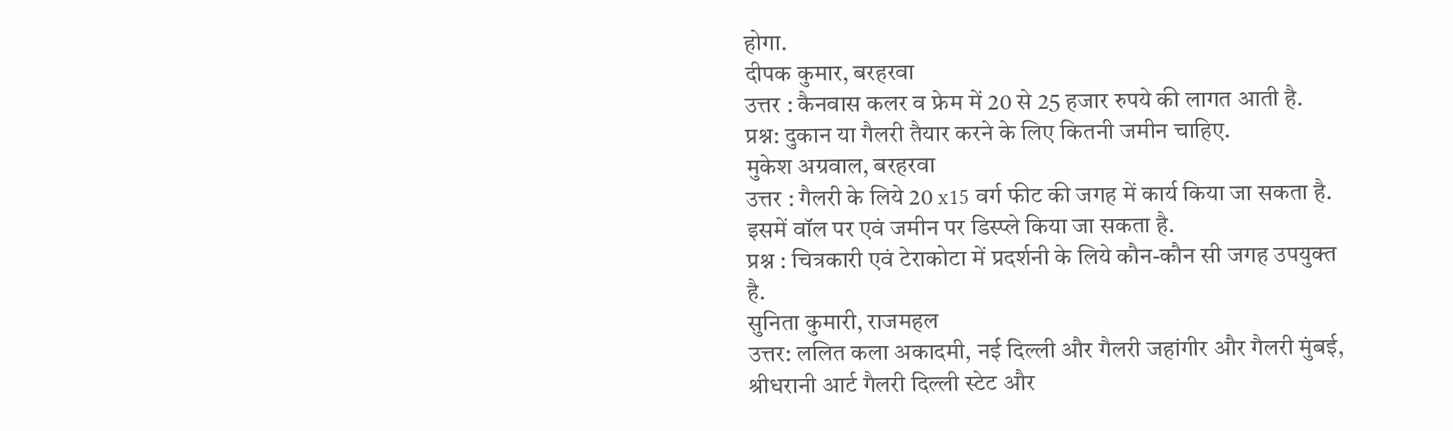होगा.
दीपक कुमार, बरहरवा
उत्तर : कैनवास कलर व फ्रेम में 20 से 25 हजार रुपये की लागत आती है.
प्रश्न: दुकान या गैलरी तैयार करने के लिए कितनी जमीन चाहिए.
मुकेश अग्रवाल, बरहरवा
उत्तर : गैलरी के लिये 20 x15 वर्ग फीट की जगह में कार्य किया जा सकता है. इसमें वॉल पर एवं जमीन पर डिस्प्ले किया जा सकता है.
प्रश्न : चित्रकारी एवं टेराकोटा में प्रदर्शनी के लिये कौन-कौन सी जगह उपयुक्त है.
सुनिता कुमारी, राजमहल
उत्तर: ललित कला अकादमी, नई दिल्ली और गैलरी जहांगीर और गैलरी मुंबई, श्रीधरानी आर्ट गैलरी दिल्ली स्टेट और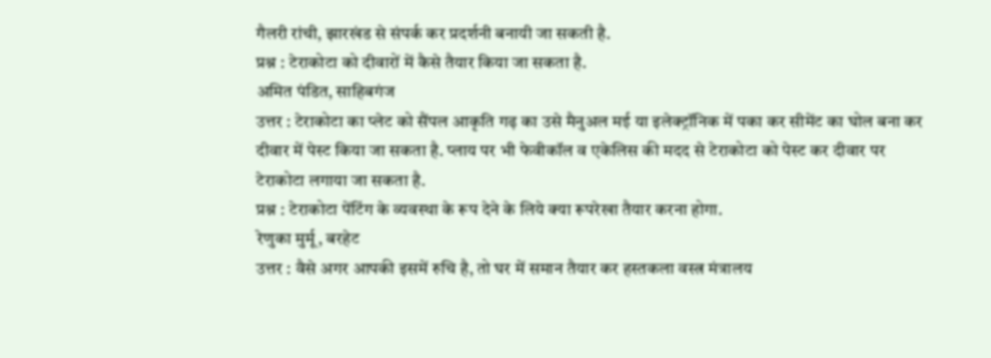गैलरी रांची, झारखंड से संपर्क कर प्रदर्शनी बनायी जा सकती है.
प्रश्न : टेराकोटा को दीवारों में कैसे तैयार किया जा सकता है.
अमित पंडित, साहिबगंज
उत्तर : टेराकोटा का प्लेट को सैंपल आकृति गढ़ का उसे मैनुअल मई या इलेक्ट्रॉनिक में पका कर सीमेंट का घोल बना कर दीवार में पेस्ट किया जा सकता है. प्लाय पर भी फेवीकॉल व एकेलिस की मदद से टेराकोटा को पेस्ट कर दीवार पर टेराकोटा लगाया जा सकता है.
प्रश्न : टेराकोटा पेंटिंग के व्यवस्था के रूप देने के लिये क्या रूपरेखा तैयार करना होगा.
रेणुका मुर्मू, बरहेट
उत्तर : वैसे अगर आपकी इसमें रुचि है, तो घर में समान तैयार कर हस्तकला वस्त्र मंत्रालय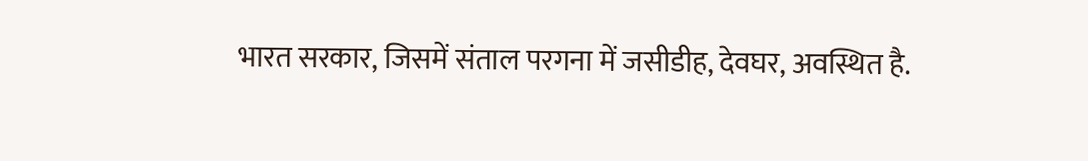भारत सरकार, जिसमें संताल परगना में जसीडीह, देवघर, अवस्थित है.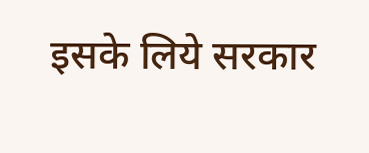इसके लिये सरकार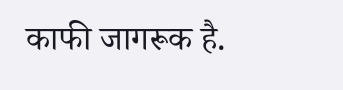काफी जागरूक है.